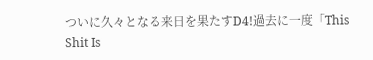ついに久々となる来日を果たすD4!過去に一度「This Shit Is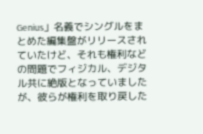Genius」名義でシングルをまとめた編集盤がリリースされていたけど、それも権利などの問題でフィジカル、デジタル共に絶版となっていましたが、彼らが権利を取り戻した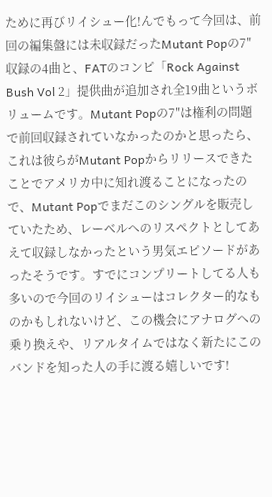ために再びリイシュー化!んでもって今回は、前回の編集盤には未収録だったMutant Popの7″収録の4曲と、FATのコンピ「Rock Against Bush Vol 2」提供曲が追加され全19曲というボリュームです。Mutant Popの7″は権利の問題で前回収録されていなかったのかと思ったら、これは彼らがMutant Popからリリースできたことでアメリカ中に知れ渡ることになったので、Mutant Popでまだこのシングルを販売していたため、レーベルへのリスペクトとしてあえて収録しなかったという男気エピソードがあったそうです。すでにコンプリートしてる人も多いので今回のリイシューはコレクター的なものかもしれないけど、この機会にアナログへの乗り換えや、リアルタイムではなく新たにこのバンドを知った人の手に渡る嬉しいです!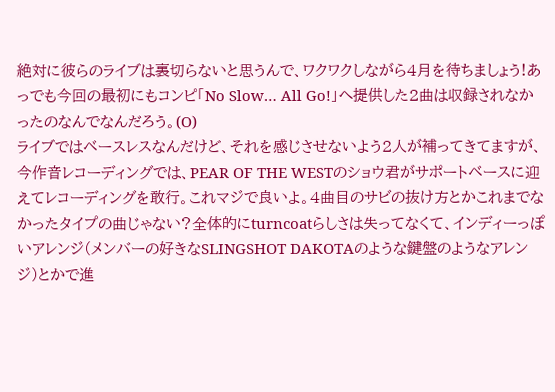絶対に彼らのライブは裏切らないと思うんで、ワクワクしながら4月を待ちましょう!あっでも今回の最初にもコンピ「No Slow… All Go!」へ提供した2曲は収録されなかったのなんでなんだろう。(O)
ライブではベースレスなんだけど、それを感じさせないよう2人が補ってきてますが、今作音レコーディングでは、PEAR OF THE WESTのショウ君がサポートベースに迎えてレコーディングを敢行。これマジで良いよ。4曲目のサビの抜け方とかこれまでなかったタイプの曲じゃない?全体的にturncoatらしさは失ってなくて、インディーっぽいアレンジ(メンバーの好きなSLINGSHOT DAKOTAのような鍵盤のようなアレンジ)とかで進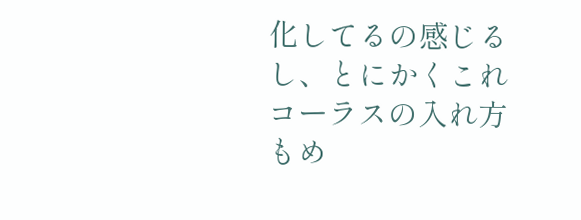化してるの感じるし、とにかくこれコーラスの入れ方もめ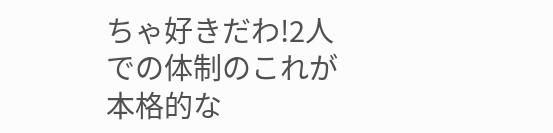ちゃ好きだわ!2人での体制のこれが本格的な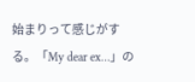始まりって感じがする。「My dear ex…」の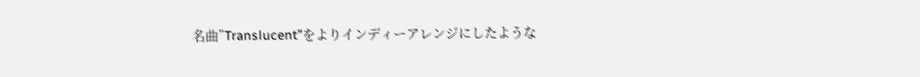名曲”Translucent”をよりインディーアレンジにしたような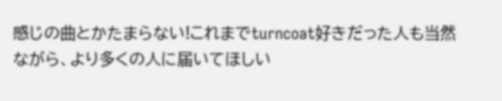感じの曲とかたまらない!これまでturncoat好きだった人も当然ながら、より多くの人に届いてほしい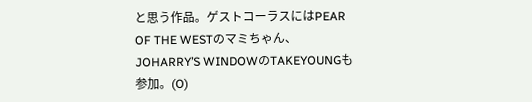と思う作品。ゲストコーラスにはPEAR OF THE WESTのマミちゃん、JOHARRY’S WINDOWのTAKEYOUNGも参加。(O)